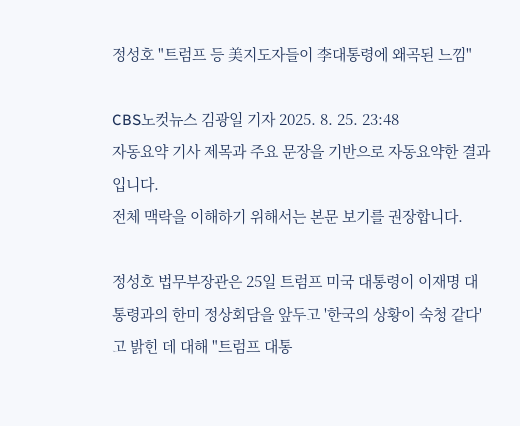정성호 "트럼프 등 美지도자들이 李대통령에 왜곡된 느낌"

CBS노컷뉴스 김광일 기자 2025. 8. 25. 23:48
자동요약 기사 제목과 주요 문장을 기반으로 자동요약한 결과입니다.
전체 맥락을 이해하기 위해서는 본문 보기를 권장합니다.

정성호 법무부장관은 25일 트럼프 미국 대통령이 이재명 대통령과의 한미 정상회담을 앞두고 '한국의 상황이 숙청 같다'고 밝힌 데 대해 "트럼프 대통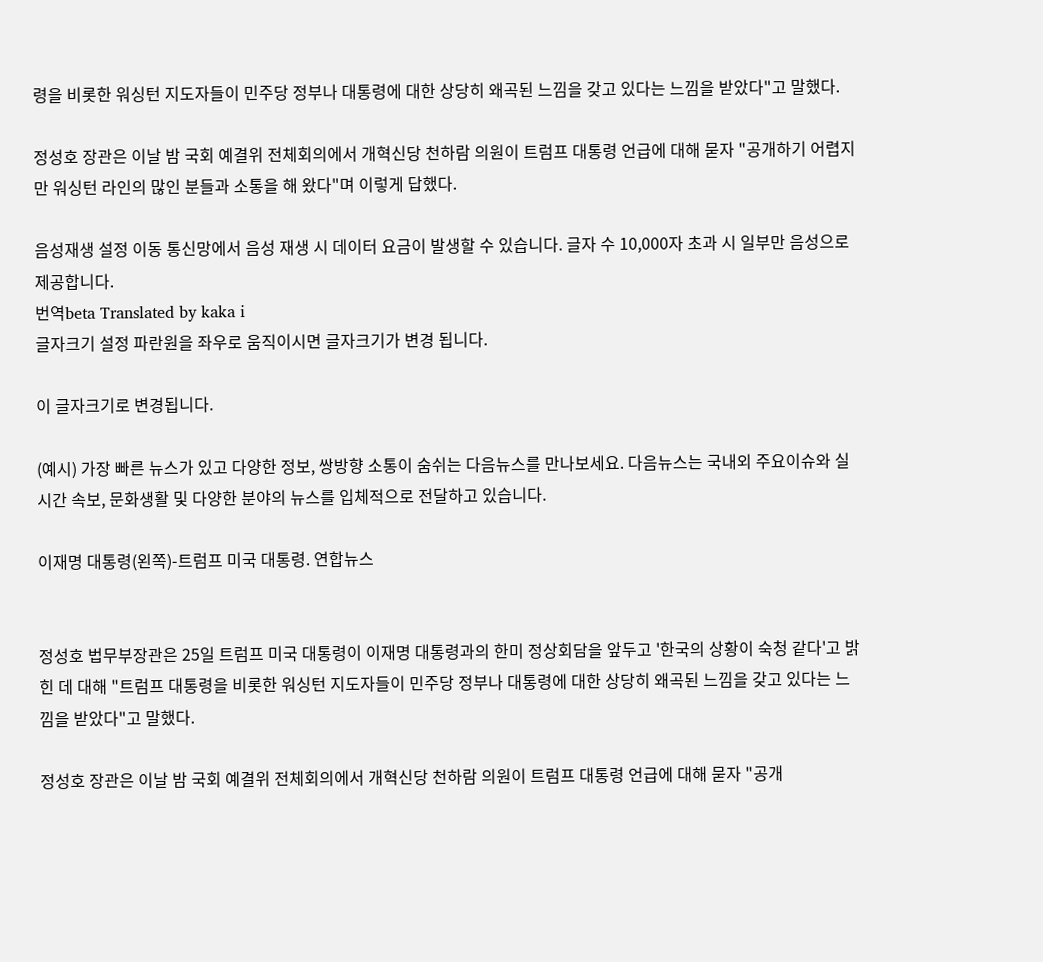령을 비롯한 워싱턴 지도자들이 민주당 정부나 대통령에 대한 상당히 왜곡된 느낌을 갖고 있다는 느낌을 받았다"고 말했다.

정성호 장관은 이날 밤 국회 예결위 전체회의에서 개혁신당 천하람 의원이 트럼프 대통령 언급에 대해 묻자 "공개하기 어렵지만 워싱턴 라인의 많인 분들과 소통을 해 왔다"며 이렇게 답했다.

음성재생 설정 이동 통신망에서 음성 재생 시 데이터 요금이 발생할 수 있습니다. 글자 수 10,000자 초과 시 일부만 음성으로 제공합니다.
번역beta Translated by kaka i
글자크기 설정 파란원을 좌우로 움직이시면 글자크기가 변경 됩니다.

이 글자크기로 변경됩니다.

(예시) 가장 빠른 뉴스가 있고 다양한 정보, 쌍방향 소통이 숨쉬는 다음뉴스를 만나보세요. 다음뉴스는 국내외 주요이슈와 실시간 속보, 문화생활 및 다양한 분야의 뉴스를 입체적으로 전달하고 있습니다.

이재명 대통령(왼쪽)-트럼프 미국 대통령. 연합뉴스


정성호 법무부장관은 25일 트럼프 미국 대통령이 이재명 대통령과의 한미 정상회담을 앞두고 '한국의 상황이 숙청 같다'고 밝힌 데 대해 "트럼프 대통령을 비롯한 워싱턴 지도자들이 민주당 정부나 대통령에 대한 상당히 왜곡된 느낌을 갖고 있다는 느낌을 받았다"고 말했다.

정성호 장관은 이날 밤 국회 예결위 전체회의에서 개혁신당 천하람 의원이 트럼프 대통령 언급에 대해 묻자 "공개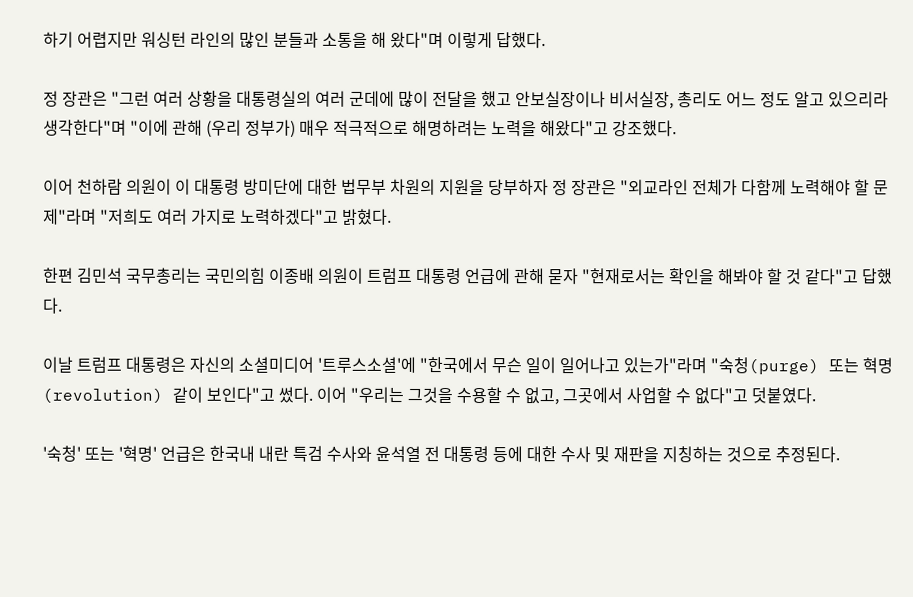하기 어렵지만 워싱턴 라인의 많인 분들과 소통을 해 왔다"며 이렇게 답했다.

정 장관은 "그런 여러 상황을 대통령실의 여러 군데에 많이 전달을 했고 안보실장이나 비서실장, 총리도 어느 정도 알고 있으리라 생각한다"며 "이에 관해 (우리 정부가) 매우 적극적으로 해명하려는 노력을 해왔다"고 강조했다.

이어 천하람 의원이 이 대통령 방미단에 대한 법무부 차원의 지원을 당부하자 정 장관은 "외교라인 전체가 다함께 노력해야 할 문제"라며 "저희도 여러 가지로 노력하겠다"고 밝혔다.

한편 김민석 국무총리는 국민의힘 이종배 의원이 트럼프 대통령 언급에 관해 묻자 "현재로서는 확인을 해봐야 할 것 같다"고 답했다.

이날 트럼프 대통령은 자신의 소셜미디어 '트루스소셜'에 "한국에서 무슨 일이 일어나고 있는가"라며 "숙청(purge) 또는 혁명(revolution) 같이 보인다"고 썼다. 이어 "우리는 그것을 수용할 수 없고, 그곳에서 사업할 수 없다"고 덧붙였다.

'숙청' 또는 '혁명' 언급은 한국내 내란 특검 수사와 윤석열 전 대통령 등에 대한 수사 및 재판을 지칭하는 것으로 추정된다.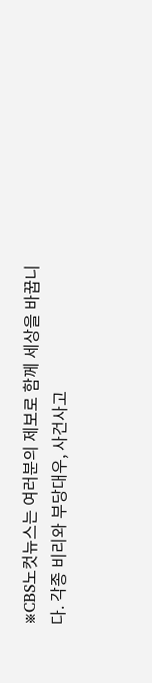※CBS노컷뉴스는 여러분의 제보로 함께 세상을 바꿉니다. 각종 비리와 부당대우, 사건사고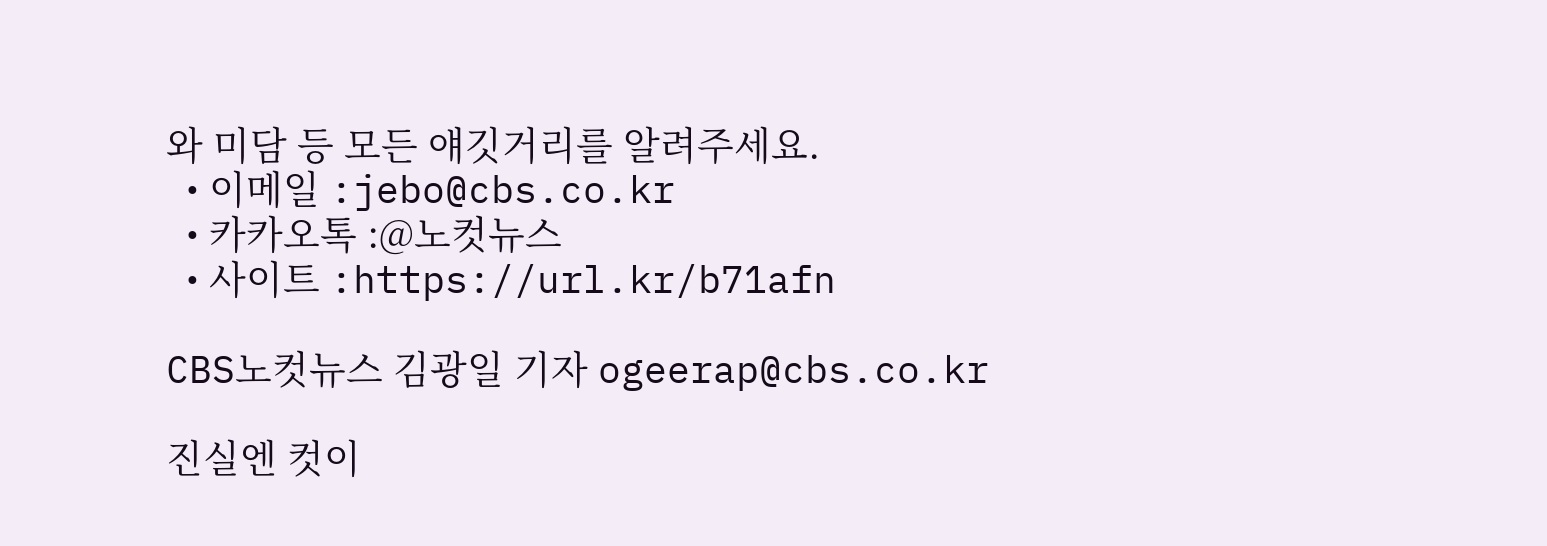와 미담 등 모든 얘깃거리를 알려주세요.
  • 이메일 :jebo@cbs.co.kr
  • 카카오톡 :@노컷뉴스
  • 사이트 :https://url.kr/b71afn

CBS노컷뉴스 김광일 기자 ogeerap@cbs.co.kr

진실엔 컷이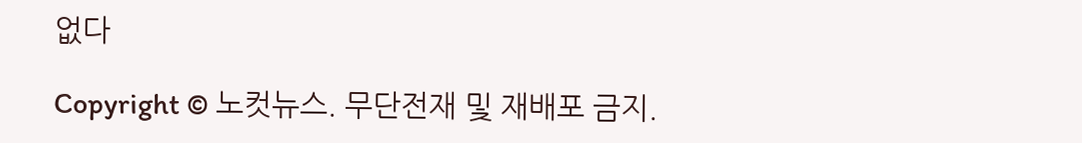없다

Copyright © 노컷뉴스. 무단전재 및 재배포 금지.